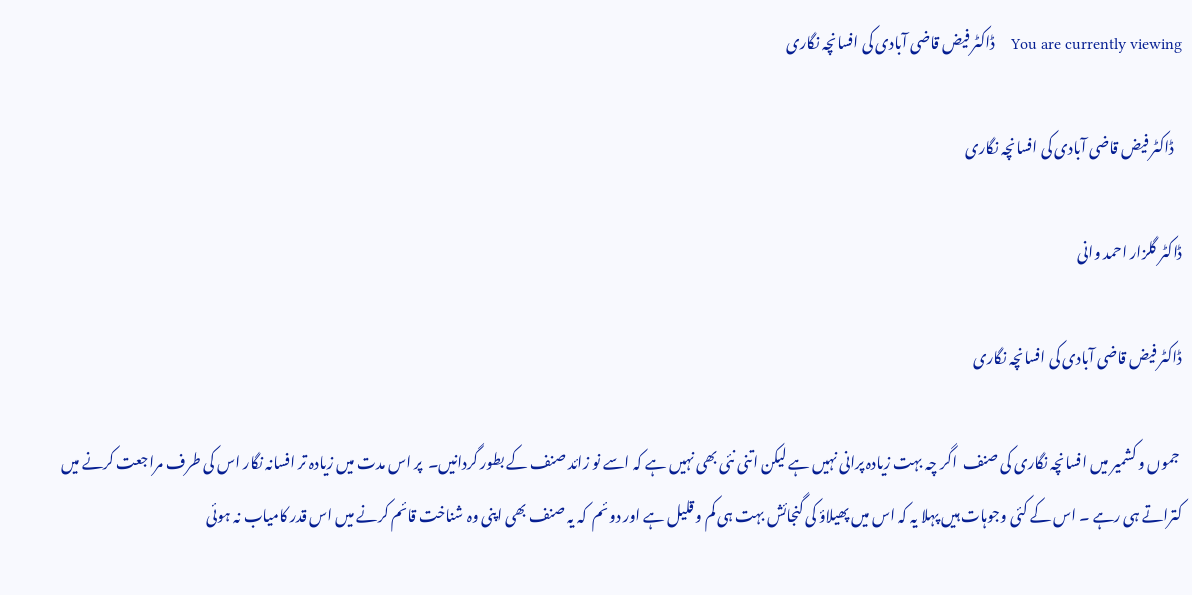You are currently viewing    ڈاکٹر فیض قاضی آبادی کی افسانچہ نگاری

   ڈاکٹر فیض قاضی آبادی کی افسانچہ نگاری

ڈاکٹر گلزار احمد وانی

ڈاکٹر فیض قاضی آبادی کی افسانچہ نگاری

 جموں و کشمیر میں افسانچہ نگاری کی صنف  اگر چہ بہت زیادہ پرانی نہیں ہے لیکن اتنی نئی بھی نہیں ہے کہ اسے نو زائد صنف کے بطور گردانیں۔  پر اس مدت میں زیادہ تر افسانہ نگار اس کی طرف مراجعت کرنے میں کتراتے ہی رہے ۔ اس کے کئی وجوہات ہیں پہلا یہ کہ اس میں پھیلاؤ کی گنجائش بہت ہی کم و قلیل ہے اور دوئم  کہ یہ صنف بھی اپنی وہ شناخت قائم کرنے میں اس قدر کامیاب نہ ہوئی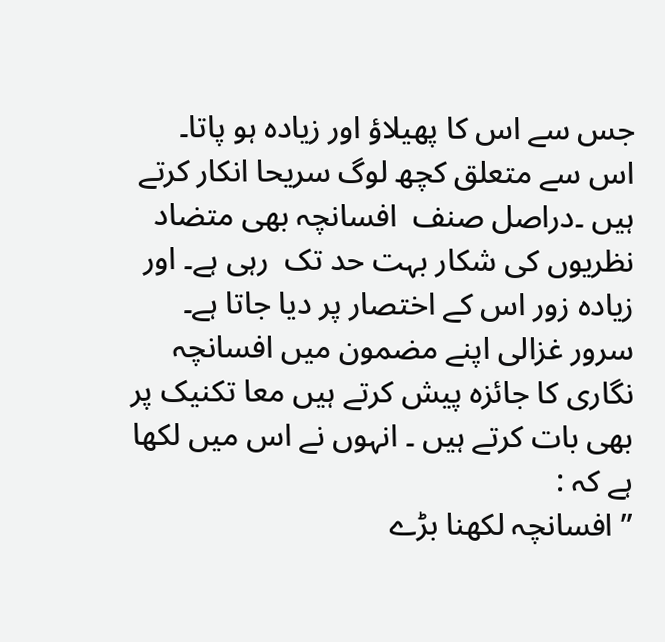جس سے اس کا پھیلاؤ اور زیادہ ہو پاتا۔ اس سے متعلق کچھ لوگ سریحا انکار کرتے ہیں ۔دراصل صنف  افسانچہ بھی متضاد نظریوں کی شکار بہت حد تک  رہی ہے۔ اور زیادہ زور اس کے اختصار پر دیا جاتا ہے۔  سرور غزالی اپنے مضمون میں افسانچہ نگاری کا جائزہ پیش کرتے ہیں معا تکنیک پر بھی بات کرتے ہیں ۔ انہوں نے اس میں لکھا ہے کہ :
” افسانچہ لکھنا بڑے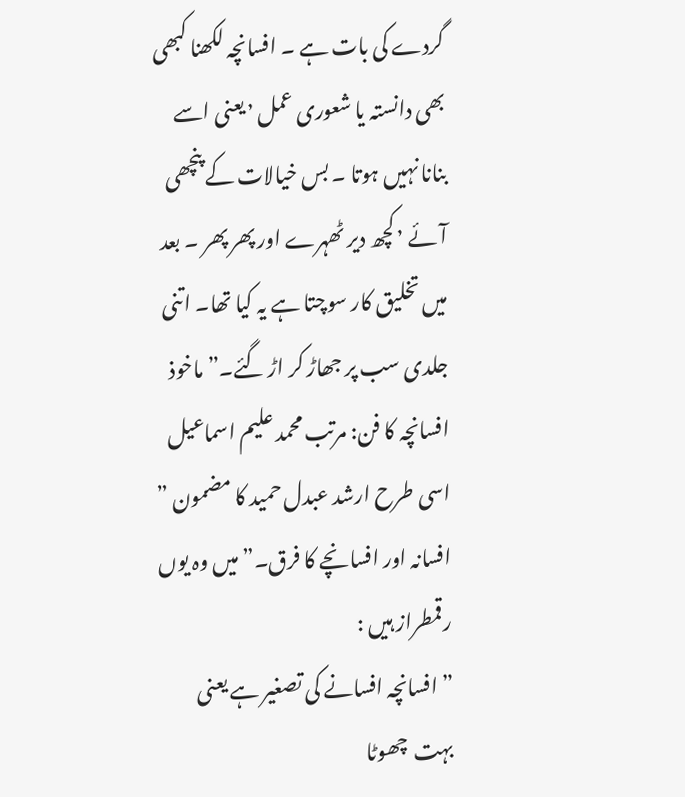گردے کی بات ہے ۔ افسانچہ لکھنا کبھی بھی دانستہ یا شعوری عمل ٬ یعنی اسے بنانا نہیں ہوتا ۔ بس خیالات کے پنچھی آئے ٬ کچھ دیر ٹھہرے اور پھر پھر ۔ بعد میں تخلیق کار سوچتا ہے یہ کیا تھا۔ اتنی جلدی سب پر جھاڑ کر اڑ گئے۔” ماخوذ  افسانچہ کا فن: مرتب محمد علیم اسماعیل
اسی طرح ارشد عبدل حمید کا مضمون ” افسانہ اور افسانچے کا فرق۔” میں وہ یوں رقمطراز ہیں :
” افسانچہ افسانے کی تصغیر ہے یعنی بہت  چھوٹا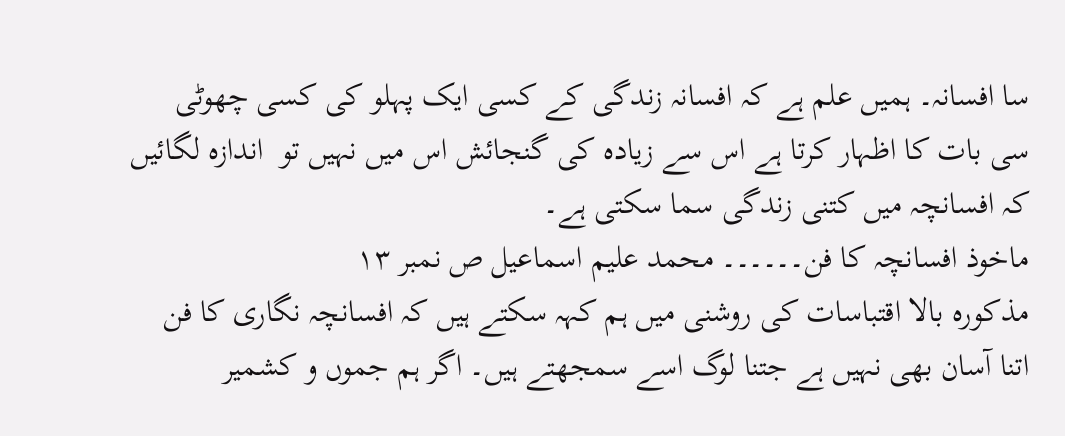سا افسانہ۔ ہمیں علم ہے کہ افسانہ زندگی کے کسی ایک پہلو کی کسی چھوٹی سی بات کا اظہار کرتا ہے اس سے زیادہ کی گنجائش اس میں نہیں تو  اندازہ لگائیں کہ افسانچہ میں کتنی زندگی سما سکتی ہے۔
ماخوذ افسانچہ کا فن۔۔۔۔۔۔ محمد علیم اسماعیل ص نمبر ۱۳
مذکورہ بالا اقتباسات کی روشنی میں ہم کہہ سکتے ہیں کہ افسانچہ نگاری کا فن اتنا آسان بھی نہیں ہے جتنا لوگ اسے سمجھتے ہیں۔ اگر ہم جموں و کشمیر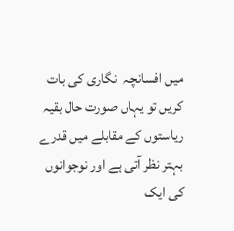میں افسانچہ  نگاری کی بات کریں تو یہاں صورت حال بقیہ ریاستوں کے مقابلے میں قدرے بہتر نظر آتی ہے اور نوجوانوں کی ایک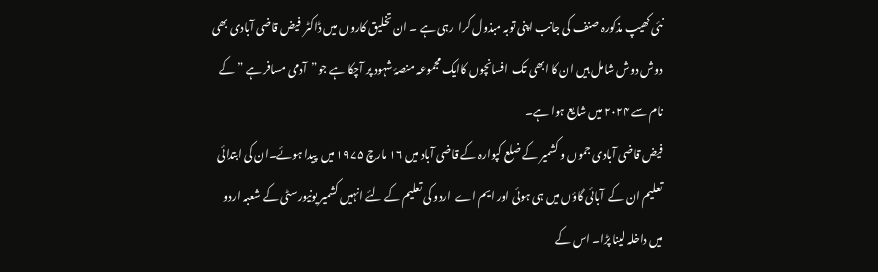نئی کھیپ مذکورہ صنف کی جانب اپنی توبہ مبذول کرا  رہی ہے ۔ ان تخلیق کاروں میں ڈاکٹر  فیض قاضی آبادی بھی دوش دوش شامل ہیں ان کا ابھی تک  افسانچوں کاایک مجموعہ منصۂ شہود پر آچکا ہے جو”  آدمی مسافر ہے ” کے نام سے ۲۰۲۴ میں شایع ہوا ہے۔
فیض قاضی آبادی جموں و کشمیر کے ضلع کپوارہ کے قاضی آباد میں ۱۶ مارچ ۱۹۷۵ میں  پیدا ہوئے۔ان کی ابتدائی تعلیم ان کے  آبائی گاؤں میں ہی ہوئی اور ایم اے  اردو کی تعلیم کے لئے انہیں کشمیر یونیورسٹی کے شعبہ اردو میں داخلہ لینا پڑا۔ اس کے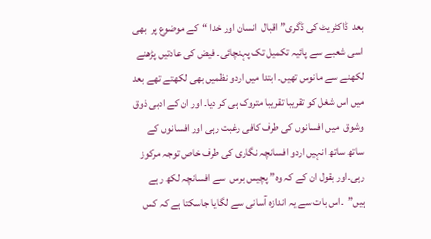بعد  ڈاکٹریٹ کی ڈگری” اقبال  انسان اور خدا “کے موضوع پر  بھی اسی شعبے سے پائیہ تکمیل تک پہنچائی۔ فیض کی عادتیں پڑھنے لکھنے سے مانوس تھیں۔ ابتدا میں اردو نظمیں بھی لکھتے تھے بعد میں اس شغل کو تقریبا تقریبا متروک ہی کر دیا۔ اور ان کے ادبی ذوق وشوق  میں افسانوں کی طرف کافی رغبت رہی اور افسانوں کے ساتھ ساتھ انہیں اردو افسانچہ نگاری کی طرف خاص توجہ مرکوز رہی۔اور بقول ان کے کہ وہ” پچیس برس  سے افسانچہ لکھ رہے ہیں”  ۔اس بات سے یہ اندازہ آسانی سے لگایا جاسکتا ہے کہ کس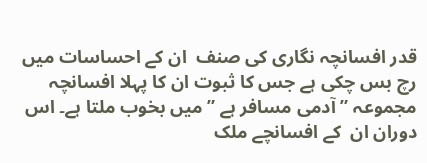قدر افسانچہ نگاری کی صنف  ان کے احساسات میں رچ بس چکی ہے جس کا ثبوت ان کا پہلا افسانچہ مجموعہ ” آدمی مسافر ہے ” میں بخوب ملتا ہے۔ اس دوران ان  کے افسانچے ملک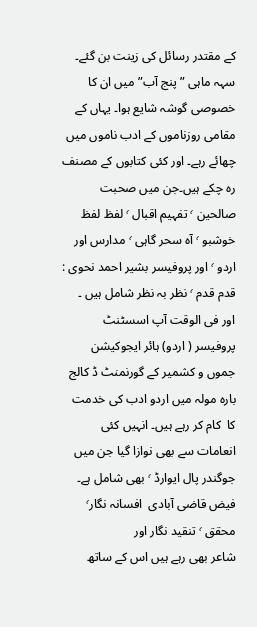کے مقتدر رسائل کی زینت بن گئے۔ سہہ ماہی ” پنج آب” میں ان کا خصوصی گوشہ شایع ہوا۔ یہاں کے مقامی روزناموں کے ادب ناموں میں چھائے رہے۔ اور کئی کتابوں کے مصنف رہ چکے ہیں۔جن میں صحبت صالحین ٬ تفہیم اقبال ٬ لفظ لفظ خوشبو ٬ آہ سحر گاہی ٬ مدارس اور اردو ٬ اور پروفیسر بشیر احمد نحوی : قدم قدم ٬ نظر بہ نظر شامل ہیں ۔  اور فی الوقت آپ اسسٹنٹ پروفیسر ( اردو) ہائر ایجوکیشن جموں و کشمیر کے گورنمنٹ ڈ کالج بارہ مولہ میں اردو ادب کی خدمت کا  کام کر رہے ہیں۔ انہیں کئی انعامات سے بھی نوازا گیا جن میں جوگندر پال ایوارڈ ٬ بھی شامل ہے۔
فیض قاضی آبادی  افسانہ نگار٬ محقق ٬ تنقید نگار اور
شاعر بھی رہے ہیں اس کے ساتھ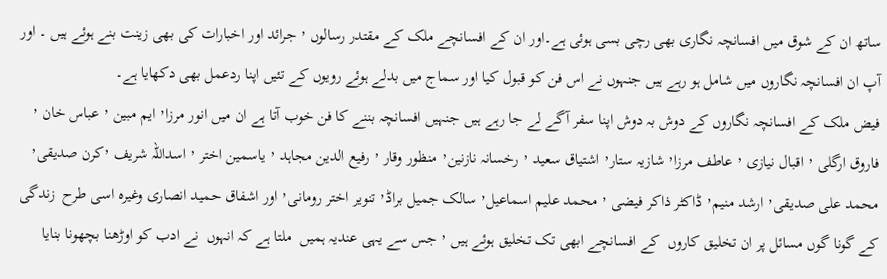ساتھ ان کے شوق میں افسانچہ نگاری بھی رچی بسی ہوئی ہے۔اور ان کے افسانچے ملک کے مقتدر رسالوں ٬ جرائد اور اخبارات کی بھی زینت بنے ہوئے ہیں ۔ اور  آپ ان افسانچہ نگاروں میں شامل ہو رہے ہیں جنہوں نے اس فن کو قبول کیا اور سماج میں بدلے ہوئے رویوں کے تئیں اپنا ردعمل بھی دکھایا ہے۔
فیض ملک کے افسانچہ نگاروں کے دوش بہ دوش اپنا سفر آگے لے جا رہے ہیں جنہیں افسانچہ بننے کا فن خوب آتا ہے ان میں انور مرزا٬ ایم مبین ٬ عباس خان ٬ فاروق ارگلی ٬ اقبال نیازی ٬ عاطف مرزا٬ شازیہ ستار٬ اشتیاق سعید ٬ رخسانہ نازنین٬ منظور وقار ٬ رفیع الدین مجاہد ٬ یاسمین اختر ٬ اسداللہ شریف ٬کرن صدیقی٬ محمد علی صدیقی٬ ارشد منیم٬ ڈاکٹر ذاکر فیضی ٬ محمد علیم اسماعیل٬ سالک جمیل براڈ٬ تنویر اختر رومانی٬ اور اشفاق حمید انصاری وغیرہ اسی طرح  زندگی کے گونا گوں مسائل پر ان تخلیق کاروں  کے افسانچے ابھی تک تخلیق ہوئے ہیں ٬ جس سے یہی عندیہ ہمیں  ملتا ہے کہ انہوں  نے ادب کو اوڑھنا بچھونا بنایا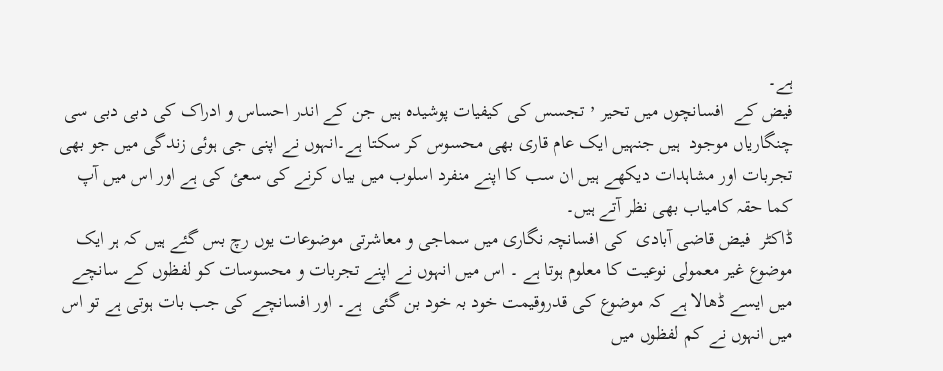ہے۔
فیض کے  افسانچوں میں تحیر ٬ تجسس کی کیفیات پوشیدہ ہیں جن کے اندر احساس و ادراک کی دبی دبی سی  چنگاریاں موجود  ہیں جنہیں ایک عام قاری بھی محسوس کر سکتا ہے۔انہوں نے اپنی جی ہوئی زندگی میں جو بھی تجربات اور مشاہدات دیکھے ہیں ان سب کا اپنے منفرد اسلوب میں بیاں کرنے کی سعئ کی ہے اور اس میں آپ کما حقہ کامیاب بھی نظر آتے ہیں۔
ڈاکٹر  فیض قاضی آبادی  کی افسانچہ نگاری میں سماجی و معاشرتی موضوعات یوں رچ بس گئے ہیں کہ ہر ایک موضوع غیر معمولی نوعیت کا معلوم ہوتا ہے ۔ اس میں انہوں نے اپنے تجربات و محسوسات کو لفظوں کے سانچے میں ایسے ڈھالا ہے کہ موضوع کی قدروقیمت خود بہ خود بن گئی  ہے۔ اور افسانچے کی جب بات ہوتی ہے تو اس میں انہوں نے کم لفظوں میں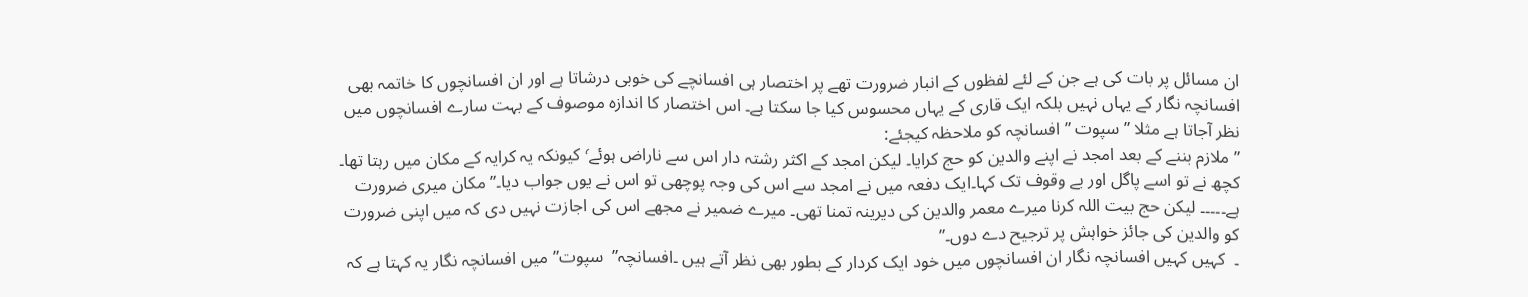ان مسائل پر بات کی ہے جن کے لئے لفظوں کے انبار ضرورت تھے پر اختصار ہی افسانچے کی خوبی درشاتا ہے اور ان افسانچوں کا خاتمہ بھی افسانچہ نگار کے یہاں نہیں بلکہ ایک قاری کے یہاں محسوس کیا جا سکتا ہے۔ اس اختصار کا اندازہ موصوف کے بہت سارے افسانچوں میں نظر آجاتا ہے مثلا ” سپوت ” افسانچہ کو ملاحظہ کیجئے:
” ملازم بننے کے بعد امجد نے اپنے والدین کو حج کرایا۔ لیکن امجد کے اکثر رشتہ دار اس سے ناراض ہوئے٬ کیونکہ یہ کرایہ کے مکان میں رہتا تھا۔ کچھ نے تو اسے پاگل اور بے وقوف تک کہا۔ایک دفعہ میں نے امجد سے اس کی وجہ پوچھی تو اس نے یوں جواب دیا۔” مکان میری ضرورت ہے۔۔۔۔۔ لیکن حج بیت اللہ کرنا میرے معمر والدین کی دیرینہ تمنا تھی۔ میرے ضمیر نے مجھے اس کی اجازت نہیں دی کہ میں اپنی ضرورت کو والدین کی جائز خواہش پر ترجیح دے دوں۔”
۔  کہیں کہیں افسانچہ نگار ان افسانچوں میں خود ایک کردار کے بطور بھی نظر آتے ہیں ۔افسانچہ”  سپوت” میں افسانچہ نگار یہ کہتا ہے کہ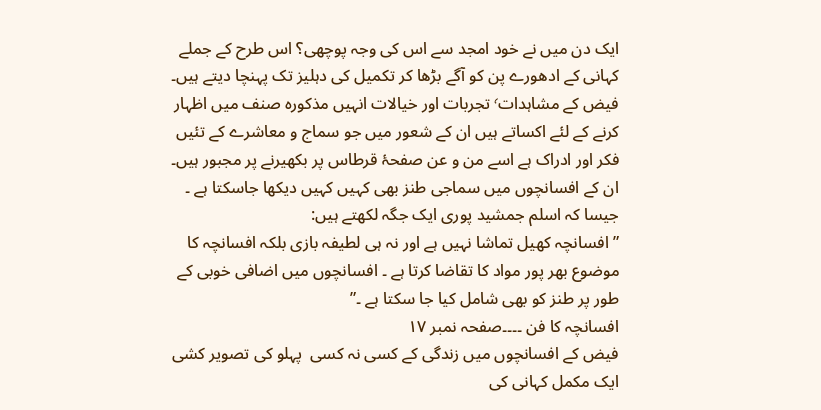ایک دن میں نے خود امجد سے اس کی وجہ پوچھی؟ اس طرح کے جملے کہانی کے ادھورے پن کو آگے بڑھا کر تکمیل کی دہلیز تک پہنچا دیتے ہیں۔
فیض کے مشاہدات٬ تجربات اور خیالات انہیں مذکورہ صنف میں اظہار کرنے کے لئے اکساتے ہیں ان کے شعور میں جو سماج و معاشرے کے تئیں فکر اور ادراک ہے اسے من و عن صفحۂ قرطاس پر بکھیرنے پر مجبور ہیں۔
ان کے افسانچوں میں سماجی طنز بھی کہیں کہیں دیکھا جاسکتا ہے ۔ جیسا کہ اسلم جمشید پوری ایک جگہ لکھتے ہیں:
” افسانچہ کھیل تماشا نہیں ہے اور نہ ہی لطیفہ بازی بلکہ افسانچہ کا موضوع بھر پور مواد کا تقاضا کرتا ہے ۔ افسانچوں میں اضافی خوبی کے طور پر طنز کو بھی شامل کیا جا سکتا ہے ۔”
افسانچہ کا فن ۔۔۔۔صفحہ نمبر ۱۷
فیض کے افسانچوں میں زندگی کے کسی نہ کسی  پہلو کی تصویر کشی  ایک مکمل کہانی کی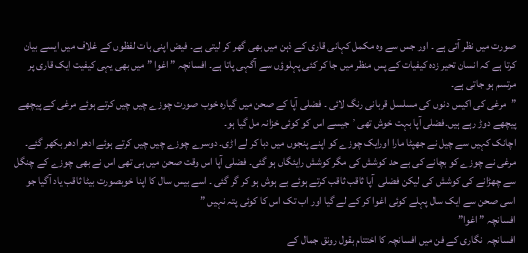صورت میں نظر آتی ہے ۔ اور جس سے وہ مکمل کہانی قاری کے ذہن میں بھی گھر کر لیتی ہے۔ فیض اپنی بات لفظوں کے غلاف میں ایسے بیان کرتا ہے کہ انسان تحیر زدہ کیفیات کے پس منظر میں جا کر کئی پہلوؤں سے آگہی پاتا ہے۔ افسانچہ ” اغوا ” میں بھی یہی کیفیت ایک قاری پر مرتسم ہو جاتی ہے۔
”  مرغی کی اکیس دنوں کی مسلسل قربانی رنگ لائی ۔ فضلی آپا کے صحن میں گیارہ خوب صورت چوزے چیں چیں کرتے ہوئے مرغی کے پیچھے پیچھے دوڑ رہے ہیں۔فضلی آپا بہت خوش تھی ٬ جیسے اس کو کوئی خزانہ مل گیا ہو۔
اچانک کہیں سے چیل نے جھپٹا مارا اورایک چوزے کو اپنے پنجوں میں دبا کر لے اڑی۔ دوسرے چوزے چیں چیں کرتے ہوئے ادھر ادھر بکھر گئے۔ مرغی نے چوزے کو بچانے کی بے حد کوشش کی مگر کوشش رایئگاں ہو گئی۔ فضلی آپا اس وقت صحن میں ہی تھی اس نے بھی چوزے کے چنگل سے چھڑانے کی کوشش کی لیکن فضلی  آپا ثاقب ثاقب کرتے ہوئے بے ہوش ہو کر گر گئی ۔ اسے بیس سال کا اپنا خوبصورت بیٹا ثاقب یاد آگیا جو اسی صحن سے ایک سال پہلے کوئی اغوا کر کے لے گیا اور اب تک اس کا کوئی پتہ نہیں ”
افسانچہ ” اغوا”
افسانچہ  نگاری کے فن میں افسانچہ کا اختتام بقول رونق جمال کے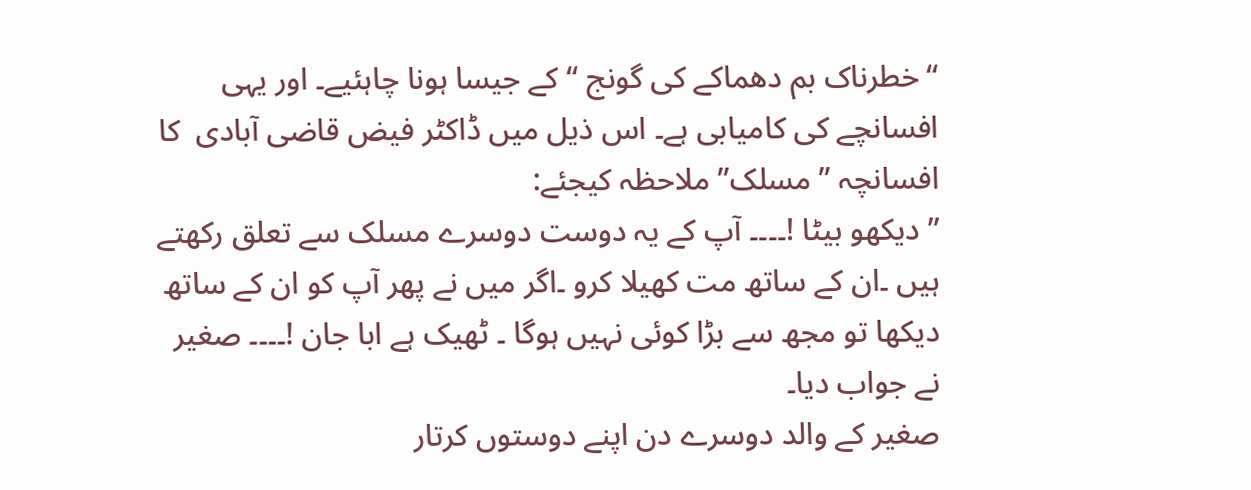“خطرناک بم دھماکے کی گونج “کے جیسا ہونا چاہئیے۔ اور یہی افسانچے کی کامیابی ہے۔ اس ذیل میں ڈاکٹر فیض قاضی آبادی  کا افسانچہ ” مسلک” ملاحظہ کیجئے:
” دیکھو بیٹا !۔۔۔۔ آپ کے یہ دوست دوسرے مسلک سے تعلق رکھتے ہیں ۔ان کے ساتھ مت کھیلا کرو ۔اگر میں نے پھر آپ کو ان کے ساتھ دیکھا تو مجھ سے بڑا کوئی نہیں ہوگا ۔ ٹھیک ہے ابا جان !۔۔۔۔ صغیر نے جواب دیا۔
صغیر کے والد دوسرے دن اپنے دوستوں کرتار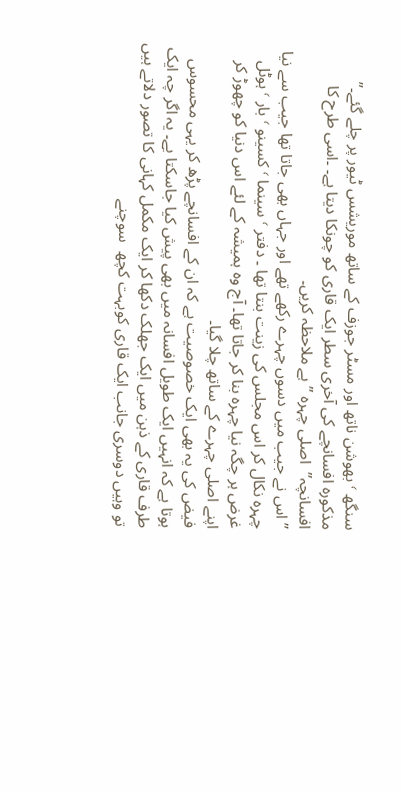سنگھ ٬ بھوشن ناتھ اور مسٹر جوزف کے ساتھ موریشس ٹیور پر چلے گئے۔”
مذکورہ افسانچے کی آخری سطر ایک قاری کو چونکا دیتا ہے۔ ۔اسی طرح کا افسانچہ”  اصلی چہرہ ” ہے ملاحظہ کریں۔
” اس نے جیب میں دسوں چہرے رکھے تھے اور جہاں بھی جاتا تھا جیب سے نیا چہرہ نکال کر اس مجلس کی زینت بنتا تھا ۔ دفتر ٬ سینما ٬ کسینو ٬ بار ٬ ہوٹل غرض ہر چگہ نیا چہرہ بنا کر جاتا تھا۔ آج وہ ہمیشہ کے لئے اس دنیا کو چھوڑ کر اپنے اصلی چہرے کے ساتھ چلا گیا۔
فیض کی یہ بھی ایک خصوصیت ہے کہ ان کے افسانچے پڑھ کر یہی محسوس ہوتا ہے کہ انہیں ایک طویل افسانہ میں بھی پیش کیا جاسکتا یے۔ یہ اگر چہ ایک طرف قاری کے ذہن میں ایک جھلک دکھا کر ایک مکمل کہانی کا تصور دلاتے ہیں تو وہیں دوسری جانب ایک قاری کوبہت کچھ  سوچنے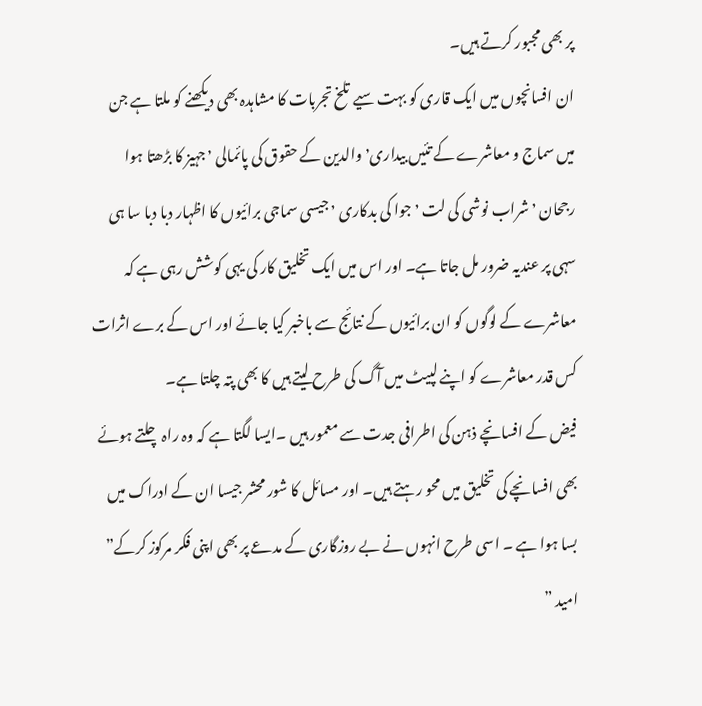پر بھی مجبور کرتے ہیں۔
ان افسانچوں میں ایک قاری کو بہت سیے تلخ تجربات کا مشاہدہ بھی دیکھنے کو ملتا ہے جن میں سماج و معاشرے کے تئیں بیداری٬ والدین کے حقوق کی پائمالی ٬ جہیز کا بڑھتا ہوا رجحان ٬ شراب نوشی کی لت ٬ جوا کی بدکاری ٬ جیسی سماجی برائیوں کا اظہار دبا دبا سا ہی سہی پر عندیہ ضرور مل جاتا ہے۔ اور اس میں ایک تخلیق کار کی یہی کوشش رہی ہے کہ معاشرے کے لوگوں کو ان برائیوں کے نتائج سے باخبر کیا جائے اور اس کے برے اثرات کس قدر معاشرے کو اپنے لپیٹ میں آگ کی طرح لیتے ہیں کا بھی پتہ چلتا ہے۔
فیض کے افسانچے ذہن کی اطرافی جدت سے معمور ہیں ۔ایسا لگتا ہے کہ وہ راہ چلتے ہوئے بھی افسانچے کی تخلیق میں محو رہتے ہیں۔ اور مسائل کا شور محشر جیسا ان کے ادراک میں بسا ہوا ہے ۔ اسی طرح انہوں نے بے روزگاری کے مدعے پر بھی اپنی فکر مرکوز کرکے” امید ”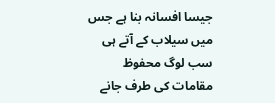جیسا افسانہ بنا ہے جس میں سیلاب کے آتے ہی سب لوگ محفوظ مقامات کی طرف جانے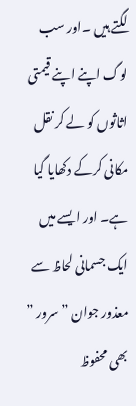لگتے ہیں ۔اور سب لوگ اپنے اپنے قیمتی اثاثوں کو لے کر نقل مکانی کرکے دکھایا گیا ہے۔ اور ایسے میں ایک جسمانی لحاظ سے معذور جوان ” سرور ” بھی محفوظ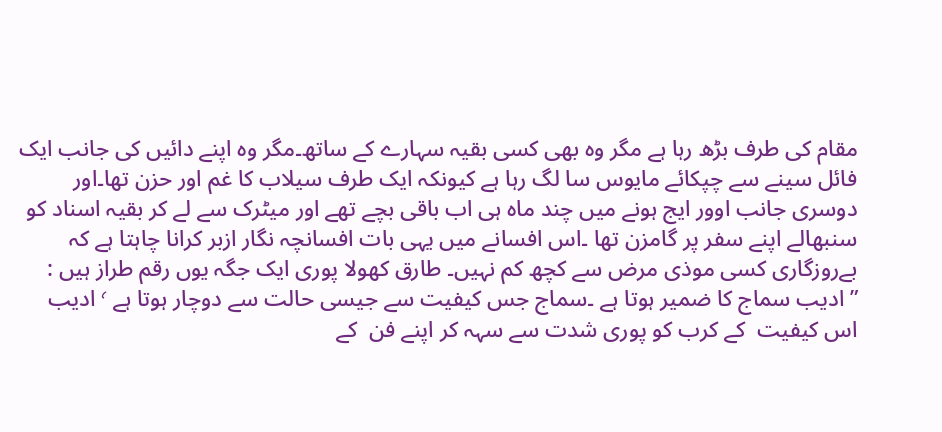مقام کی طرف بڑھ رہا ہے مگر وہ بھی کسی بقیہ سہارے کے ساتھ۔مگر وہ اپنے دائیں کی جانب ایک فائل سینے سے چپکائے مایوس سا لگ رہا ہے کیونکہ ایک طرف سیلاب کا غم اور حزن تھا۔اور دوسری جانب اوور ایج ہونے میں چند ماہ ہی اب باقی بچے تھے اور میٹرک سے لے کر بقیہ اسناد کو سنبھالے اپنے سفر پر گامزن تھا ۔اس افسانے میں یہی بات افسانچہ نگار ازبر کرانا چاہتا ہے کہ بےروزگاری کسی موذی مرض سے کچھ کم نہیں۔ طارق کھولا پوری ایک جگہ یوں رقم طراز ہیں :
” ادیب سماج کا ضمیر ہوتا ہے ۔سماج جس کیفیت سے جیسی حالت سے دوچار ہوتا ہے ٬ ادیب اس کیفیت  کے کرب کو پوری شدت سے سہہ کر اپنے فن  کے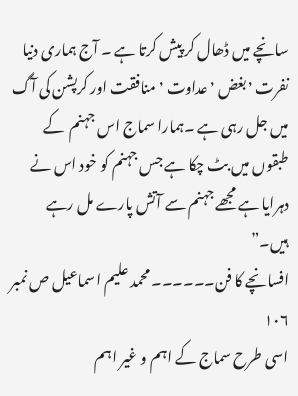سانچے میں ڈھال کر پیش کرتا ہے ۔ آج ہماری دنیا نفرت ٬ بغض ٬ عداوت ٬ منافقت اور کرپشن کی آگ میں جل رہی ہے ۔ہمارا سماج اس جہنم  کے طبقوں میں بٹ چکا ہے جس جہنم کو خود اس نے دہرایا ہے مجھے جہنم سے آتش پارے مل رہے ہیں۔”
افسانچے کا فن۔۔۔۔۔۔ محمد علیم اسماعیل ص نمبر ۱۰۶
اسی طرح سماج کے اہم و غیر اہم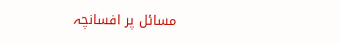مسائل پر افسانچہ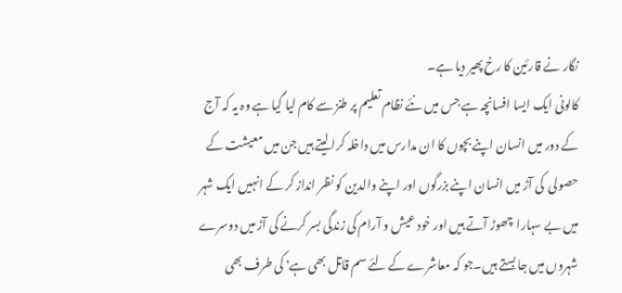نگار نے قارئین کا رخ پھیر دیا ہے۔
کالونی ایک ایسا افسانچہ ہے جس میں نئے نظام تعلیم پر طنز سے کام لیا گیا ہے وہ یہ کہ آج کے دور میں انسان اپنے بچوں کا ان مدارس میں داخلہ کرا لیتے ہیں جن میں معیشت کے حصولی  کی آڑ میں انسان اپنے بزرگوں اور اپنے والدین کو نظر انداز کر کے انہیں ایک شہر میں بے سہارا  چھوڑ آتے ہیں اور خود عیش و آرام کی زندگی بسر کرنے کی آڑ میں دوسرے شہروں میں جا بستے ہیں۔جو کہ معاشرے کے لئے سم قاتل بھی ہے٬ کی طرف بھی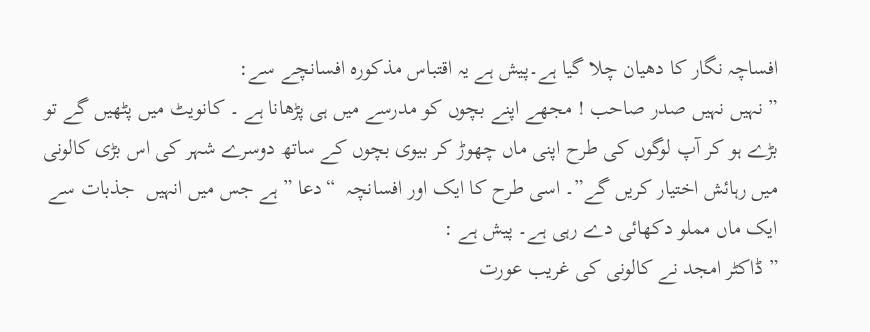افساچہ نگار کا دھیان چلا گیا ہے۔پیش ہے یہ اقتباس مذکورہ افسانچے سے:
” نہیں نہیں صدر صاحب ! مجھے اپنے بچوں کو مدرسے میں ہی پڑھانا ہے ۔ کانویٹ میں پٹھیں گے تو بڑے ہو کر آپ لوگوں کی طرح اپنی ماں چھوڑ کر بیوی بچوں کے ساتھ دوسرے شہر کی اس بڑی کالونی میں رہائش اختیار کریں گے”۔ اسی طرح کا ایک اور افسانچہ  “دعا ” ہے جس میں انہیں  جذبات سے ایک ماں مملو دکھائی دے رہی ہے۔ پیش ہے :
” ڈاکٹر امجد نے کالونی کی غریب عورت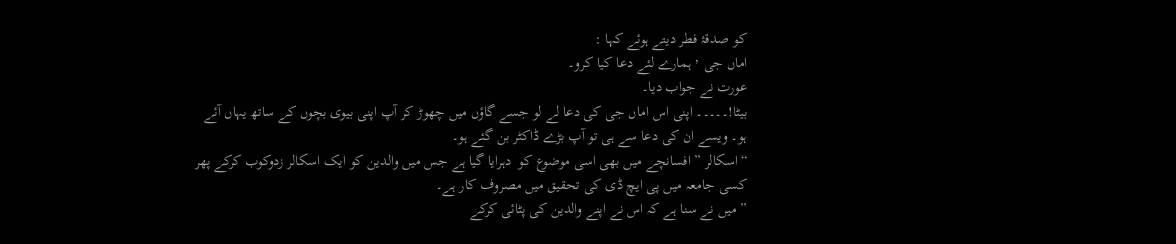کو صدقۂ فطر دیتے ہوئے کہا :
اماں جی ٬ ہمارے لئے دعا کیا کرو۔
عورت نے جواب دیا۔
بیٹا!۔۔۔۔۔ اپنی اس اماں جی کی دعا لے لو جسے گاؤں میں چھوڑ کر آپ اپنی بیوی بچوں کے ساتھ یہاں آئے ہو۔ ویسے ان کی دعا سے ہی تو آپ بڑے ڈاکٹر بن گئے ہو۔
“اسکالر ” افسانچے میں بھی اسی موضوع کو  دہرایا گیا ہے جس میں والدین کو ایک اسکالر زدوکوب کرکے پھر کسی جامعہ میں پی ایچ ڈی کی تحقیق میں مصروف کار ہے۔
” میں نے سنا ہے کہ اس نے اپنے والدین کی پٹائی کرکے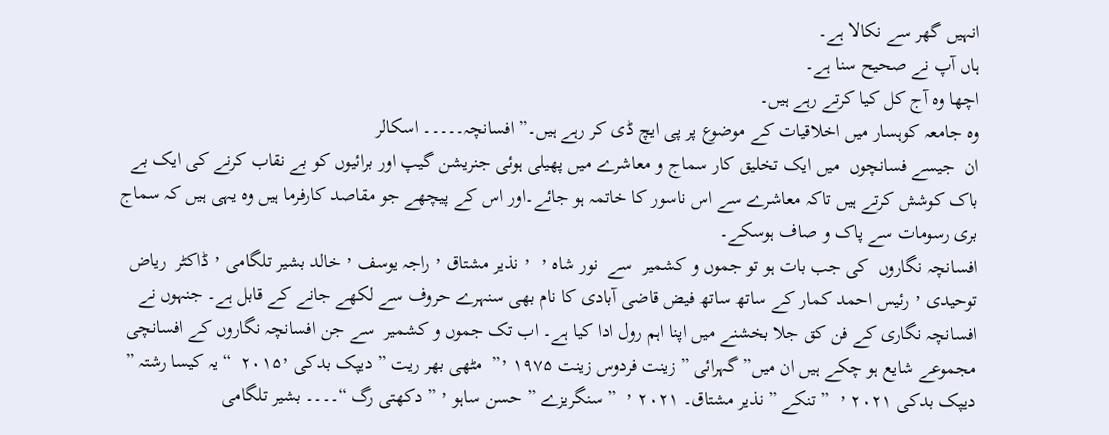انہیں گھر سے نکالا ہے۔
ہاں آپ نے صحیح سنا ہے۔
اچھا وہ آج کل کیا کرتے رہے ہیں۔
وہ جامعہ کوہسار میں اخلاقیات کے موضوع پر پی ایچ ڈی کر رہے ہیں۔” افسانچہ۔۔۔۔۔ اسکالر
ان  جیسے فسانچوں  میں ایک تخلیق کار سماج و معاشرے میں پھیلی ہوئی جنریشن گیپ اور برائیوں کو بے نقاب کرنے کی ایک بے باک کوشش کرتے ہیں تاکہ معاشرے سے اس ناسور کا خاتمہ ہو جائے۔اور اس کے پیچھے جو مقاصد کارفرما ہیں وہ یہی ہیں کہ سماج بری رسومات سے پاک و صاف ہوسکے۔
افسانچہ نگاروں  کی جب بات ہو تو جموں و کشمیر  سے  نور شاہ ٬  ٬ نذیر مشتاق ٬ راجہ یوسف ٬ خالد بشیر تلگامی ٬ ڈاکٹر  ریاض توحیدی ٬ رئیس احمد کمار کے ساتھ ساتھ فیض قاضی آبادی کا نام بھی سنہرے حروف سے لکھے جانے کے قابل ہے۔ جنہوں نے افسانچہ نگاری کے فن کق جلا بخشنے میں اپنا اہم رول ادا کیا ہے۔ اب تک جموں و کشمیر  سے جن افسانچہ نگاروں کے افسانچی مجموعے شایع ہو چکے ہیں ان میں” گہرائی ” زینت فردوس زینت ۱۹۷۵ ٬”  مٹھی بھر ریت ” دیپک بدکی ۲۰۱۵٬  “یہ کیسا رشتہ ” دیپک بدکی ۲۰۲۱ ٬  ” تنکے ” نذیر مشتاق۔ ۲۰۲۱ ٬  ” سنگریزے ” حسن ساہو ٬ ” دکھتی رگ “۔۔۔۔ بشیر تلگامی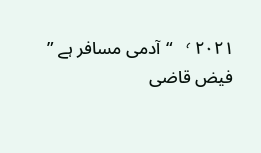۲۰۲۱ ٬   “آدمی مسافر ہے ” فیض قاضی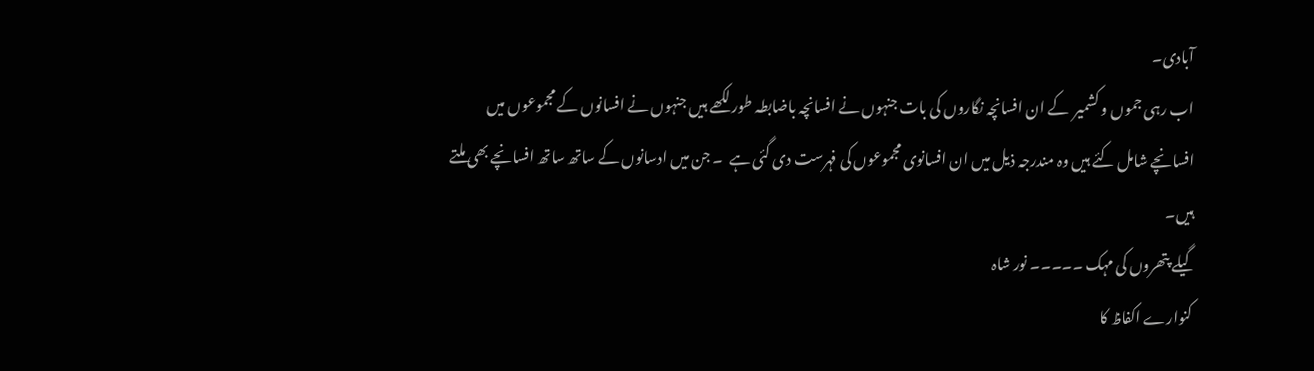آبادی۔
اب رہی جموں و کشمیر  کے ان افسانچہ نگاروں کی بات جنہوں نے افسانچہ باضابطہ طور لکھے ہیں جنہوں نے افسانوں کے مجموعوں میں افسانچے شامل کئے ہیں وہ مندرجہ ذیل میں ان افسانوی مجموعوں کی فہرست دی گئی ہے  ۔ جن میں ادسانوں کے ساتھ ساتھ افسانچے بھی ملتے ہیں۔
گیلے پتھروں کی مہک ۔۔۔۔۔ نور شاہ
کنوارے اکفاظ کا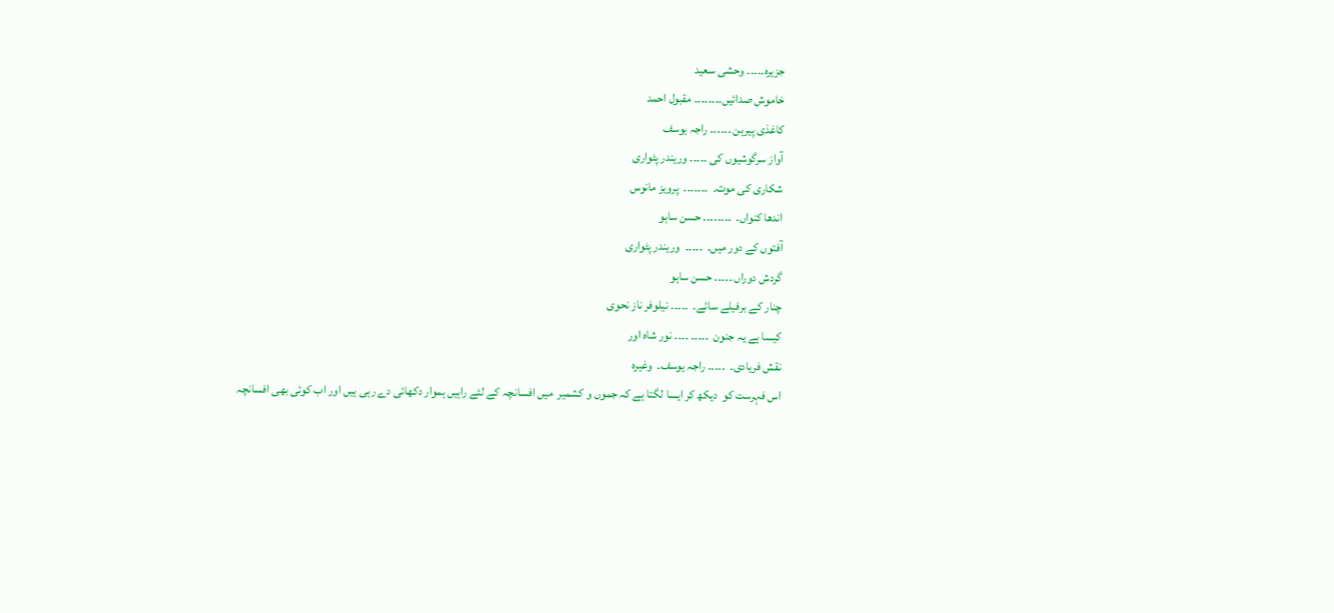جزیرہ۔۔۔۔۔ وحشی سعید
خاموش صدائیں۔۔۔۔۔۔۔۔ مقبول احمد
کاغذی پیرہن ۔۔۔۔۔۔ راجہ یوسف
آواز سرگوشیوں کی ۔۔۔۔۔ وریندر پٹواری
شکاری کی موت۔  ۔۔۔۔۔۔۔  پرویز مانوس
اندھا کنواں۔  ۔۔۔۔۔۔۔۔ حسن ساہو
آفتوں کے دور میں۔  ۔۔۔۔۔  وریندر پٹواری
گردش دوراں ۔۔۔۔۔ حسن ساہو
چنار کے برفیلے سائے۔  ۔۔۔۔۔ نیلوفر ناز نحوی
کیسا ہے یہ جنون  ۔۔۔۔۔ ۔۔۔۔ نور شاہ اور
نقش فریادی۔  ۔۔۔۔۔ راجہ یوسف۔  وغیرہ
اس فہرست کو  دیکھ کر ایسا لگتا ہے کہ جموں و کشمیر  میں افسانچہ کے لئے راہیں ہموار دکھائی دے رہی ہیں اور اب کوئی بھی افسانچہ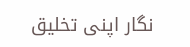نگار اپنی تخلیق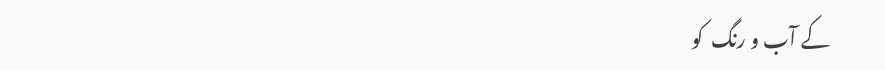کے آب و رنگ  کو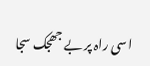اسی راہ پر بے جھجک سجا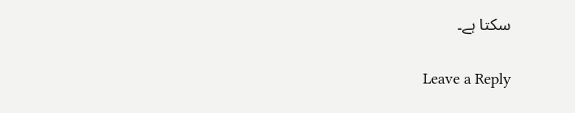سکتا ہے۔

Leave a Reply